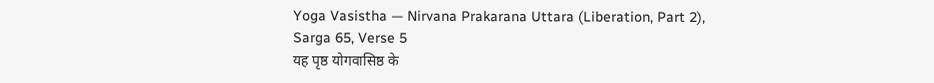Yoga Vasistha — Nirvana Prakarana Uttara (Liberation, Part 2), Sarga 65, Verse 5
यह पृष्ठ योगवासिष्ठ के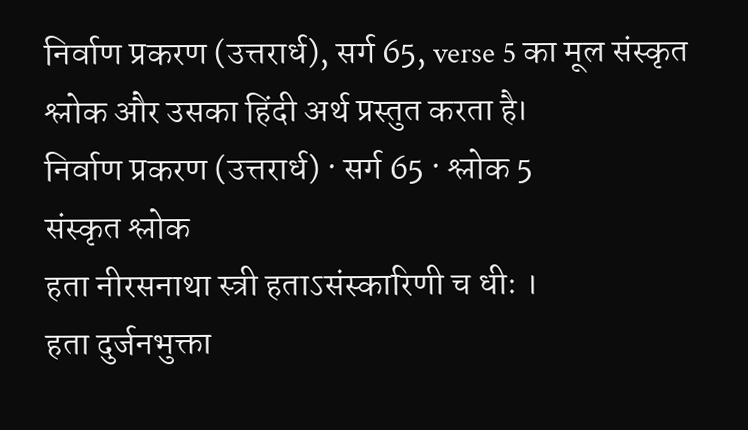निर्वाण प्रकरण (उत्तरार्ध), सर्ग 65, verse 5 का मूल संस्कृत श्लोक और उसका हिंदी अर्थ प्रस्तुत करता है।
निर्वाण प्रकरण (उत्तरार्ध) · सर्ग 65 · श्लोक 5
संस्कृत श्लोक
हता नीरसनाथा स्त्री हताऽसंस्कारिणी च धीः ।
हता दुर्जनभुक्ता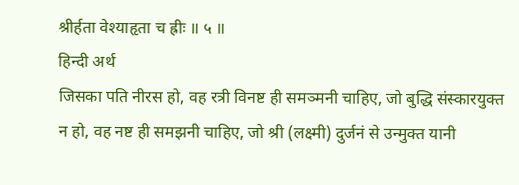श्रीर्हता वेश्याहृता च ह्रीः ॥ ५ ॥
हिन्दी अर्थ
जिसका पति नीरस हो, वह रत्री विनष्ट ही समञ्मनी चाहिए, जो बुद्धि संस्कारयुक्त
न हो, वह नष्ट ही समझनी चाहिए, जो श्री (लक्ष्मी) दुर्जनं से उन्मुक्त यानी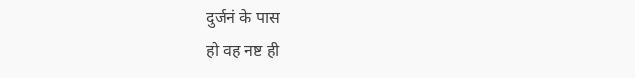दुर्जनं के पास
हो वह नष्ट ही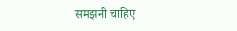समझनी चाहिए